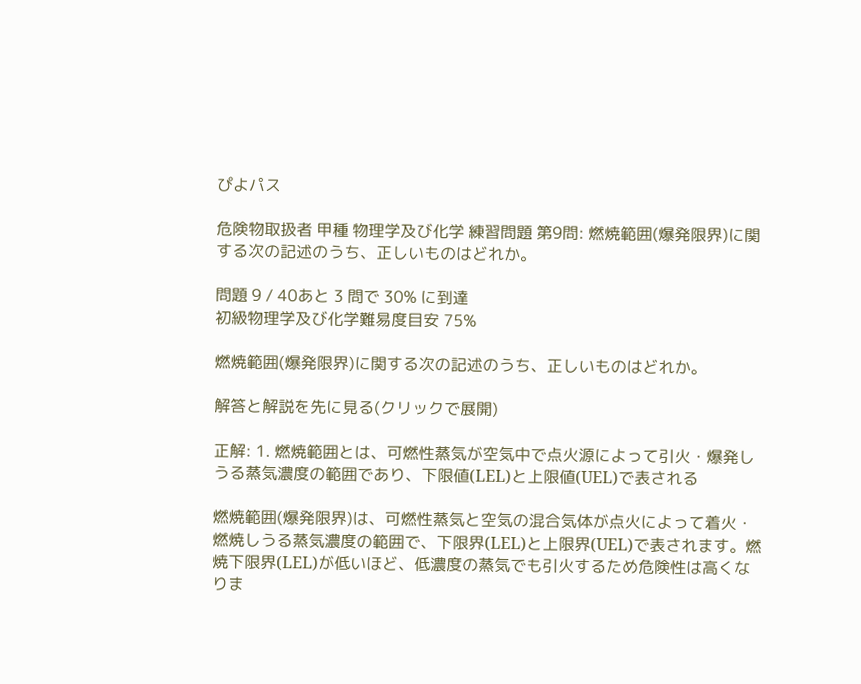ぴよパス

危険物取扱者 甲種 物理学及び化学 練習問題 第9問: 燃焼範囲(爆発限界)に関する次の記述のうち、正しいものはどれか。

問題 9 / 40あと 3 問で 30% に到達
初級物理学及び化学難易度目安 75%

燃焼範囲(爆発限界)に関する次の記述のうち、正しいものはどれか。

解答と解説を先に見る(クリックで展開)

正解: 1. 燃焼範囲とは、可燃性蒸気が空気中で点火源によって引火・爆発しうる蒸気濃度の範囲であり、下限値(LEL)と上限値(UEL)で表される

燃焼範囲(爆発限界)は、可燃性蒸気と空気の混合気体が点火によって着火・燃焼しうる蒸気濃度の範囲で、下限界(LEL)と上限界(UEL)で表されます。燃焼下限界(LEL)が低いほど、低濃度の蒸気でも引火するため危険性は高くなりま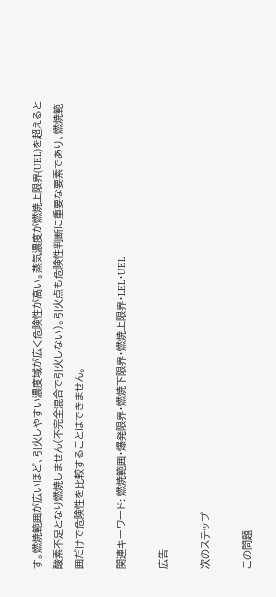す。燃焼範囲が広いほど、引火しやすい濃度域が広く危険性が高い。蒸気濃度が燃焼上限界(UEL)を超えると酸素不足となり燃焼しません(不完全混合で引火しない)。引火点も危険性判断に重要な要素であり、燃焼範囲だけで危険性を比較することはできません。

関連キーワード: 燃焼範囲・爆発限界・燃焼下限界・燃焼上限界・LEL・UEL

広告

次のステップ

この問題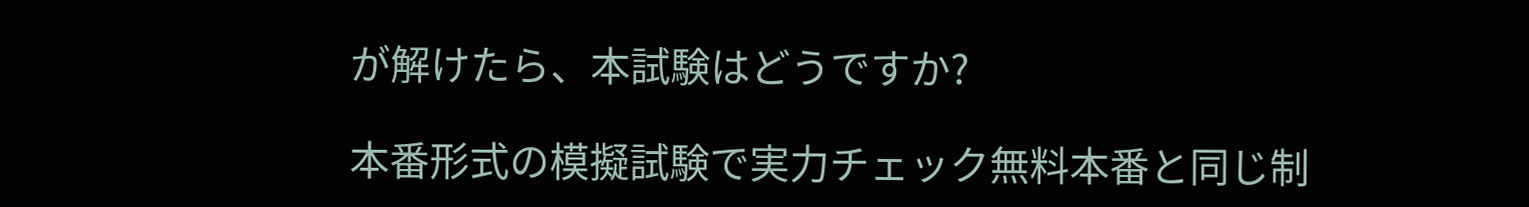が解けたら、本試験はどうですか?

本番形式の模擬試験で実力チェック無料本番と同じ制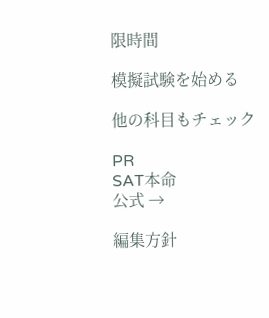限時間

模擬試験を始める

他の科目もチェック

PR
SAT本命
公式 →

編集方針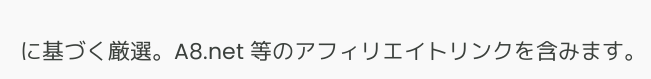に基づく厳選。A8.net 等のアフィリエイトリンクを含みます。